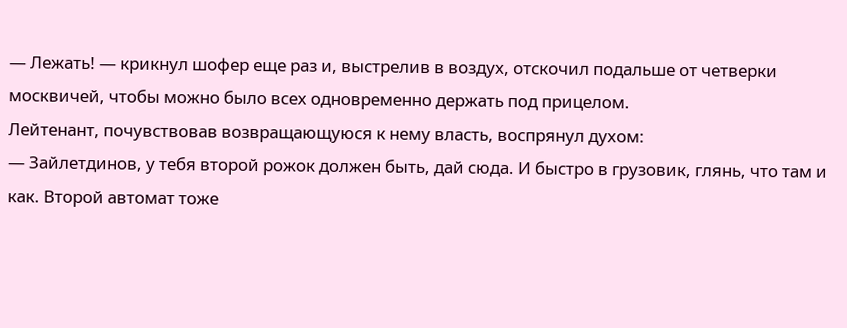— Лежать! — крикнул шофер еще раз и, выстрелив в воздух, отскочил подальше от четверки москвичей, чтобы можно было всех одновременно держать под прицелом.
Лейтенант, почувствовав возвращающуюся к нему власть, воспрянул духом:
— Зайлетдинов, у тебя второй рожок должен быть, дай сюда. И быстро в грузовик, глянь, что там и как. Второй автомат тоже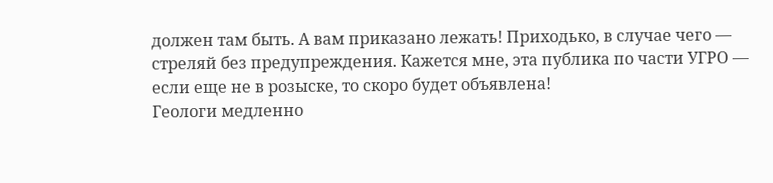должен там быть. А вам приказано лежать! Приходько, в случае чего — стреляй без предупреждения. Кажется мне, эта публика по части УГРО — если еще не в розыске, то скоро будет объявлена!
Геологи медленно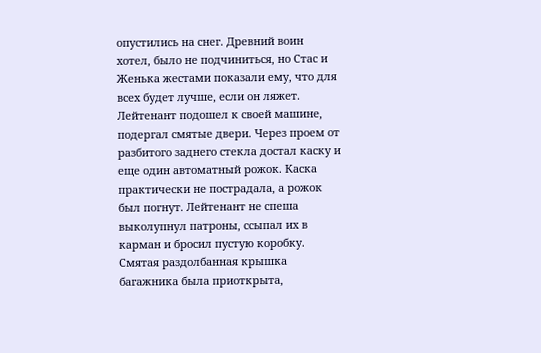опустились на снег. Древний воин хотел, было не подчиниться, но Стас и Женька жестами показали ему, что для всех будет лучше, если он ляжет.
Лейтенант подошел к своей машине, подергал смятые двери. Через проем от разбитого заднего стекла достал каску и еще один автоматный рожок. Каска практически не пострадала, а рожок был погнут. Лейтенант не спеша выколупнул патроны, ссыпал их в карман и бросил пустую коробку. Смятая раздолбанная крышка багажника была приоткрыта,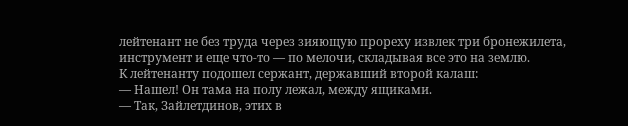лейтенант не без труда через зияющую прореху извлек три бронежилета, инструмент и еще что-то — по мелочи, складывая все это на землю.
К лейтенанту подошел сержант, державший второй калаш:
— Нашел! Он тама на полу лежал, между ящиками.
— Так, Зайлетдинов, этих в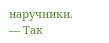наручники.
— Так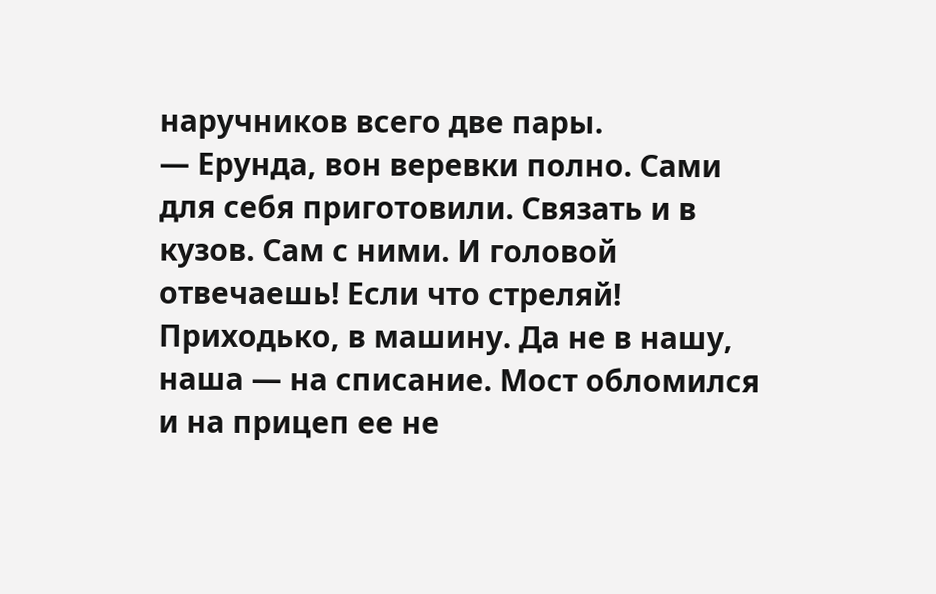наручников всего две пары.
— Ерунда, вон веревки полно. Сами для себя приготовили. Связать и в кузов. Сам с ними. И головой отвечаешь! Если что стреляй! Приходько, в машину. Да не в нашу, наша — на списание. Мост обломился и на прицеп ее не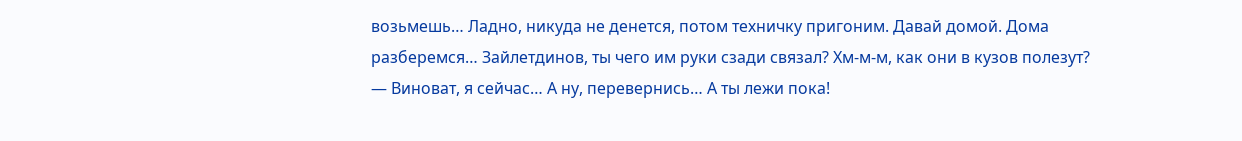возьмешь… Ладно, никуда не денется, потом техничку пригоним. Давай домой. Дома разберемся… Зайлетдинов, ты чего им руки сзади связал? Хм-м-м, как они в кузов полезут?
— Виноват, я сейчас… А ну, перевернись… А ты лежи пока!